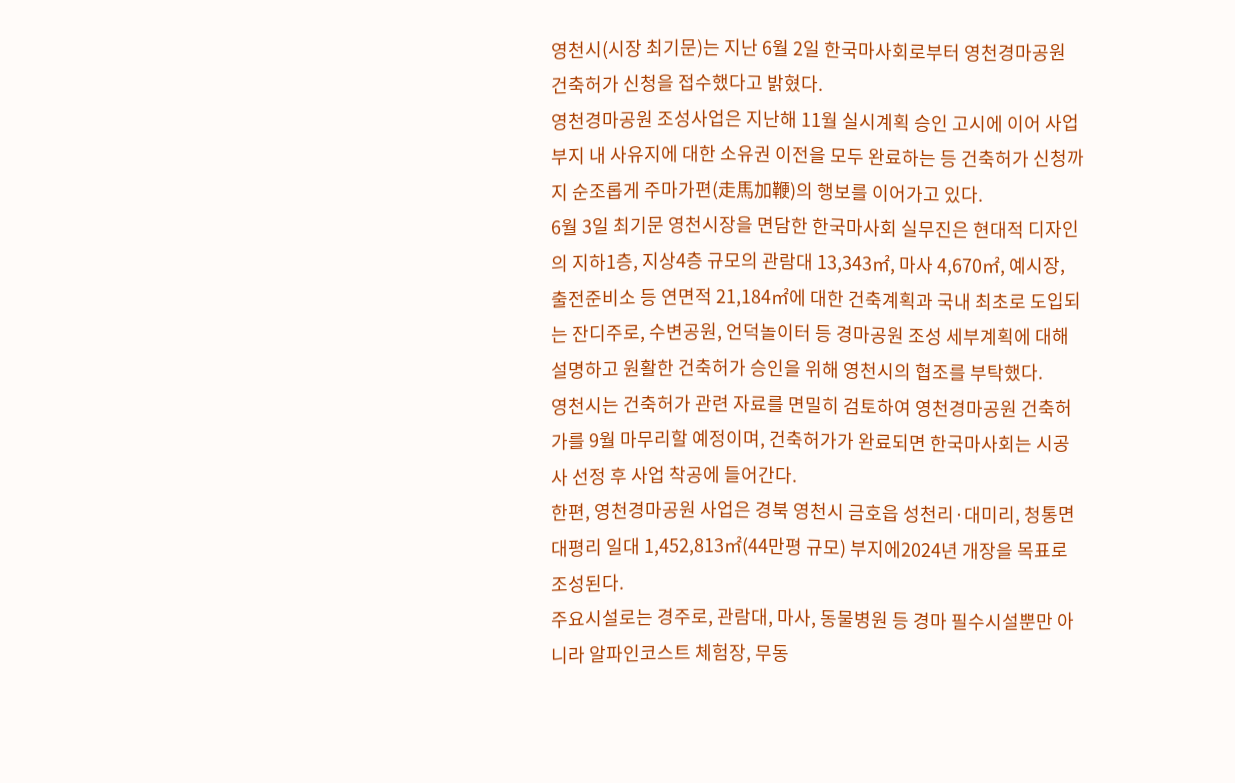영천시(시장 최기문)는 지난 6월 2일 한국마사회로부터 영천경마공원 건축허가 신청을 접수했다고 밝혔다.
영천경마공원 조성사업은 지난해 11월 실시계획 승인 고시에 이어 사업부지 내 사유지에 대한 소유권 이전을 모두 완료하는 등 건축허가 신청까지 순조롭게 주마가편(走馬加鞭)의 행보를 이어가고 있다.
6월 3일 최기문 영천시장을 면담한 한국마사회 실무진은 현대적 디자인의 지하1층, 지상4층 규모의 관람대 13,343㎡, 마사 4,670㎡, 예시장, 출전준비소 등 연면적 21,184㎡에 대한 건축계획과 국내 최초로 도입되는 잔디주로, 수변공원, 언덕놀이터 등 경마공원 조성 세부계획에 대해 설명하고 원활한 건축허가 승인을 위해 영천시의 협조를 부탁했다.
영천시는 건축허가 관련 자료를 면밀히 검토하여 영천경마공원 건축허가를 9월 마무리할 예정이며, 건축허가가 완료되면 한국마사회는 시공사 선정 후 사업 착공에 들어간다.
한편, 영천경마공원 사업은 경북 영천시 금호읍 성천리·대미리, 청통면 대평리 일대 1,452,813㎡(44만평 규모) 부지에2024년 개장을 목표로 조성된다.
주요시설로는 경주로, 관람대, 마사, 동물병원 등 경마 필수시설뿐만 아니라 알파인코스트 체험장, 무동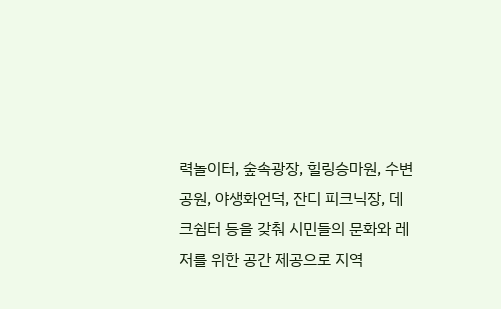력놀이터, 숲속광장, 힐링승마원, 수변공원, 야생화언덕, 잔디 피크닉장, 데크쉼터 등을 갖춰 시민들의 문화와 레저를 위한 공간 제공으로 지역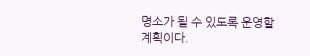명소가 될 수 있도록 운영할 계획이다.